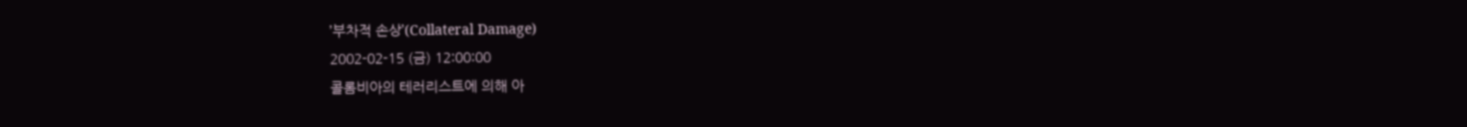’부차적 손상’(Collateral Damage)
2002-02-15 (금) 12:00:00
콜롬비아의 테러리스트에 의해 아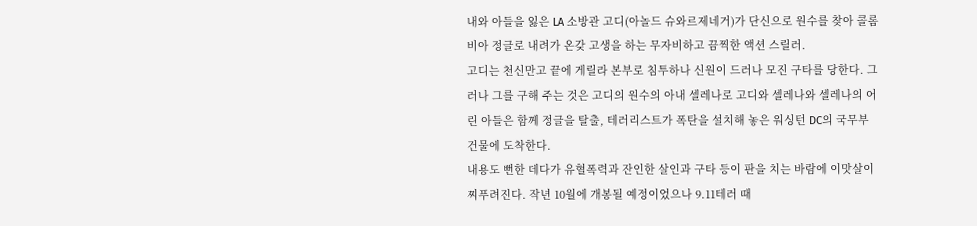내와 아들을 잃은 LA 소방관 고디(아놀드 슈와르제네거)가 단신으로 원수를 찾아 콜롬비아 정글로 내려가 온갖 고생을 하는 무자비하고 끔찍한 액션 스릴러.
고디는 천신만고 끝에 게릴라 본부로 침투하나 신원이 드러나 모진 구타를 당한다. 그러나 그를 구해 주는 것은 고디의 원수의 아내 셀레나로 고디와 셀레나와 셀레나의 어린 아들은 함께 정글을 탈출, 테러리스트가 폭탄을 설치해 놓은 워싱턴 DC의 국무부 건물에 도착한다.
내용도 뻔한 데다가 유혈폭력과 잔인한 살인과 구타 등이 판을 치는 바람에 이맛살이 찌푸려진다. 작년 10월에 개봉될 예정이었으나 9.11테러 때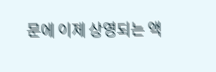문에 이제 상영되는 액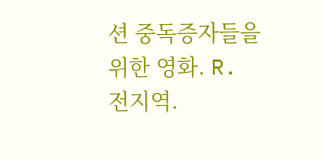션 중독증자들을 위한 영화. R. 전지역.